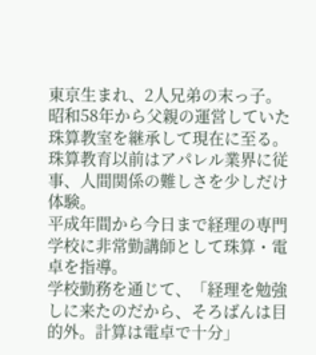東京生まれ、2人兄弟の末っ子。
昭和58年から父親の運営していた珠算教室を継承して現在に至る。
珠算教育以前はアパレル業界に従事、人間関係の難しさを少しだけ体験。
平成年間から今日まで経理の専門学校に非常勤講師として珠算・電卓を指導。
学校勤務を通じて、「経理を勉強しに来たのだから、そろばんは目的外。計算は電卓で十分」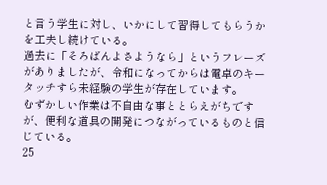と言う学生に対し、いかにして習得してもらうかを工夫し続けている。
過去に「そろばんよさようなら」というフレーズがありましたが、令和になってからは電卓のキータッチすら未経験の学生が存在しています。
むずかしい作業は不自由な事ととらえがちですが、便利な道具の開発につながっているものと信じている。
25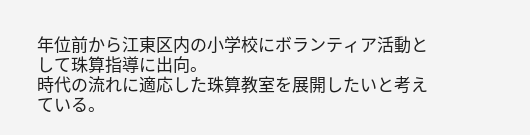年位前から江東区内の小学校にボランティア活動として珠算指導に出向。
時代の流れに適応した珠算教室を展開したいと考えている。